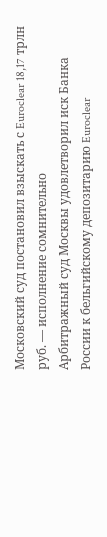Московский суд постановил взыскать с Euroclear 18,17 трлн руб. — исполнение сомнительно
Арбитражный суд Москвы удовлетворил иск Банка России к бельгийскому депозитарию Euroclear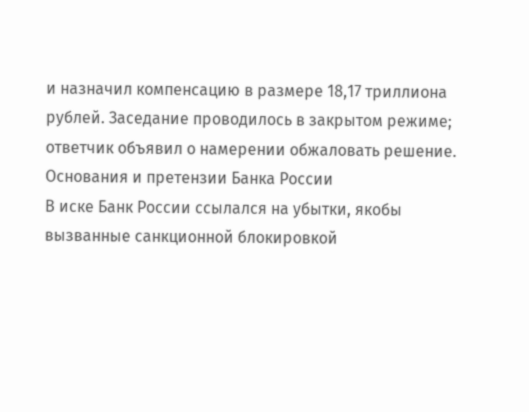и назначил компенсацию в размере 18,17 триллиона рублей. Заседание проводилось в закрытом режиме; ответчик объявил о намерении обжаловать решение.
Основания и претензии Банка России
В иске Банк России ссылался на убытки, якобы вызванные санкционной блокировкой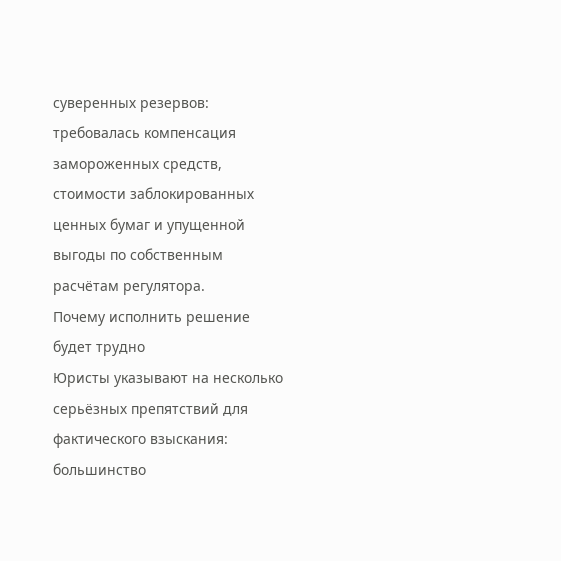суверенных резервов: требовалась компенсация замороженных средств, стоимости заблокированных ценных бумаг и упущенной выгоды по собственным расчётам регулятора.
Почему исполнить решение будет трудно
Юристы указывают на несколько серьёзных препятствий для фактического взыскания: большинство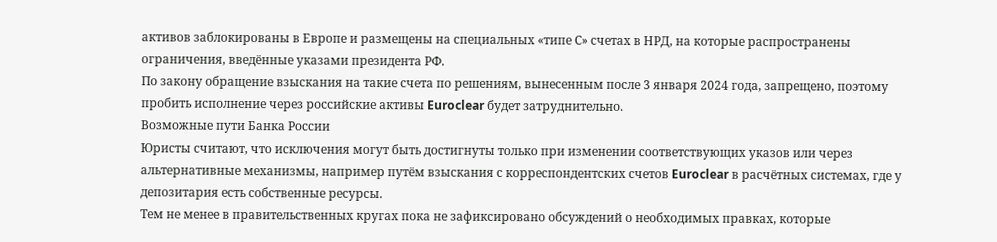активов заблокированы в Европе и размещены на специальных «типе С» счетах в НРД, на которые распространены ограничения, введённые указами президента РФ.
По закону обращение взыскания на такие счета по решениям, вынесенным после 3 января 2024 года, запрещено, поэтому пробить исполнение через российские активы Euroclear будет затруднительно.
Возможные пути Банка России
Юристы считают, что исключения могут быть достигнуты только при изменении соответствующих указов или через альтернативные механизмы, например путём взыскания с корреспондентских счетов Euroclear в расчётных системах, где у депозитария есть собственные ресурсы.
Тем не менее в правительственных кругах пока не зафиксировано обсуждений о необходимых правках, которые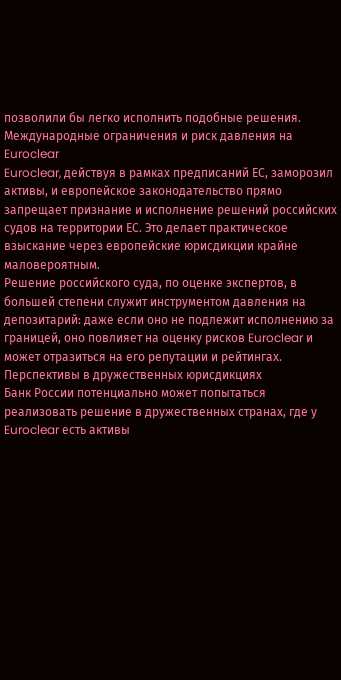позволили бы легко исполнить подобные решения.
Международные ограничения и риск давления на Euroclear
Euroclear, действуя в рамках предписаний ЕС, заморозил активы, и европейское законодательство прямо запрещает признание и исполнение решений российских судов на территории ЕС. Это делает практическое взыскание через европейские юрисдикции крайне маловероятным.
Решение российского суда, по оценке экспертов, в большей степени служит инструментом давления на депозитарий: даже если оно не подлежит исполнению за границей, оно повлияет на оценку рисков Euroclear и может отразиться на его репутации и рейтингах.
Перспективы в дружественных юрисдикциях
Банк России потенциально может попытаться реализовать решение в дружественных странах, где у Euroclear есть активы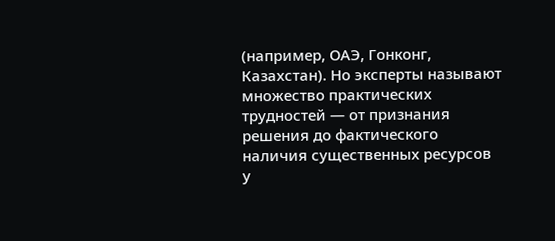(например, ОАЭ, Гонконг, Казахстан). Но эксперты называют множество практических трудностей — от признания решения до фактического наличия существенных ресурсов у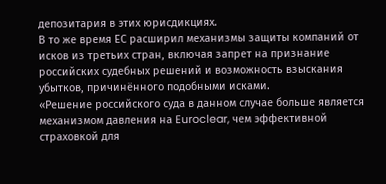депозитария в этих юрисдикциях.
В то же время ЕС расширил механизмы защиты компаний от исков из третьих стран, включая запрет на признание российских судебных решений и возможность взыскания убытков, причинённого подобными исками.
«Решение российского суда в данном случае больше является механизмом давления на Euroclear, чем эффективной страховкой для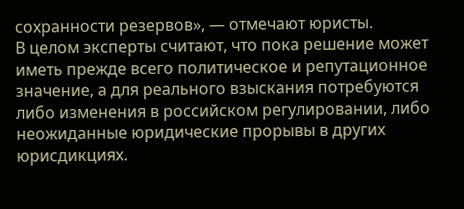сохранности резервов», — отмечают юристы.
В целом эксперты считают, что пока решение может иметь прежде всего политическое и репутационное значение, а для реального взыскания потребуются либо изменения в российском регулировании, либо неожиданные юридические прорывы в других юрисдикциях.